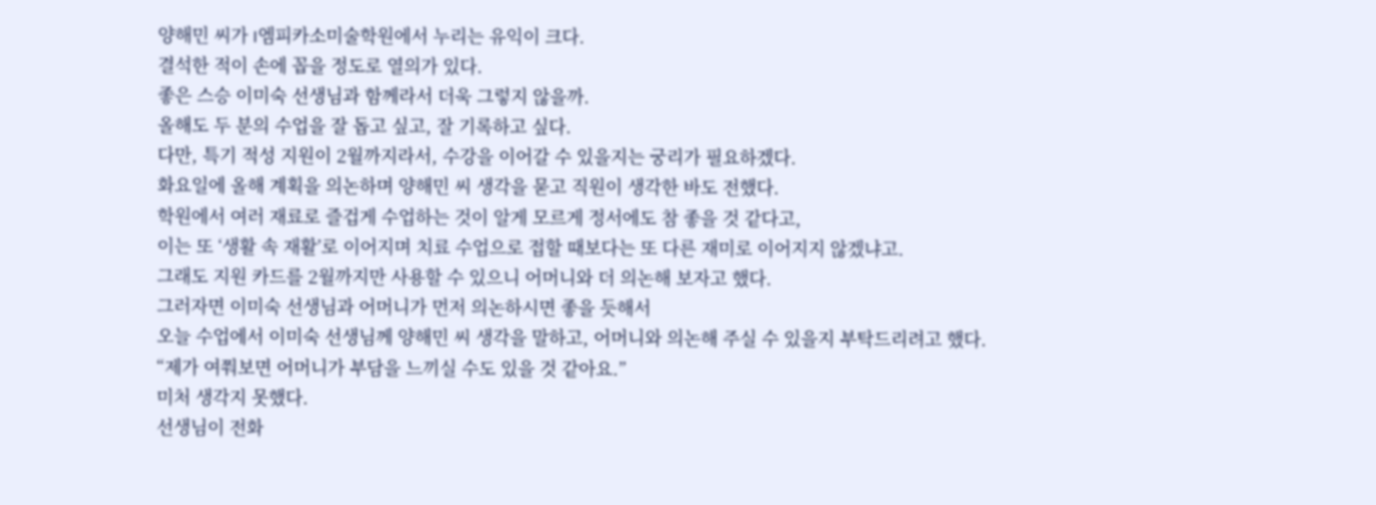양해민 씨가 I엠피카소미술학원에서 누리는 유익이 크다.
결석한 적이 손에 꼽을 정도로 열의가 있다.
좋은 스승 이미숙 선생님과 함께라서 더욱 그렇지 않을까.
올해도 두 분의 수업을 잘 돕고 싶고, 잘 기록하고 싶다.
다만, 특기 적성 지원이 2월까지라서, 수강을 이어갈 수 있을지는 궁리가 필요하겠다.
화요일에 올해 계획을 의논하며 양해민 씨 생각을 묻고 직원이 생각한 바도 전했다.
학원에서 여러 재료로 즐겁게 수업하는 것이 알게 모르게 정서에도 참 좋을 것 같다고,
이는 또 ‘생활 속 재활’로 이어지며 치료 수업으로 접할 때보다는 또 다른 재미로 이어지지 않겠냐고.
그래도 지원 카드를 2월까지만 사용할 수 있으니 어머니와 더 의논해 보자고 했다.
그러자면 이미숙 선생님과 어머니가 먼저 의논하시면 좋을 듯해서
오늘 수업에서 이미숙 선생님께 양해민 씨 생각을 말하고, 어머니와 의논해 주실 수 있을지 부탁드리려고 했다.
“제가 여쭤보면 어머니가 부담을 느끼실 수도 있을 것 같아요.”
미처 생각지 못했다.
선생님이 전화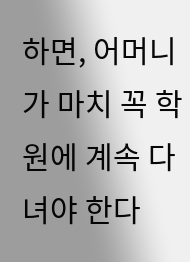하면, 어머니가 마치 꼭 학원에 계속 다녀야 한다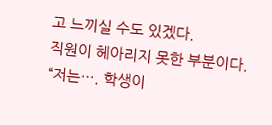고 느끼실 수도 있겠다.
직원이 헤아리지 못한 부분이다.
“저는…. 학생이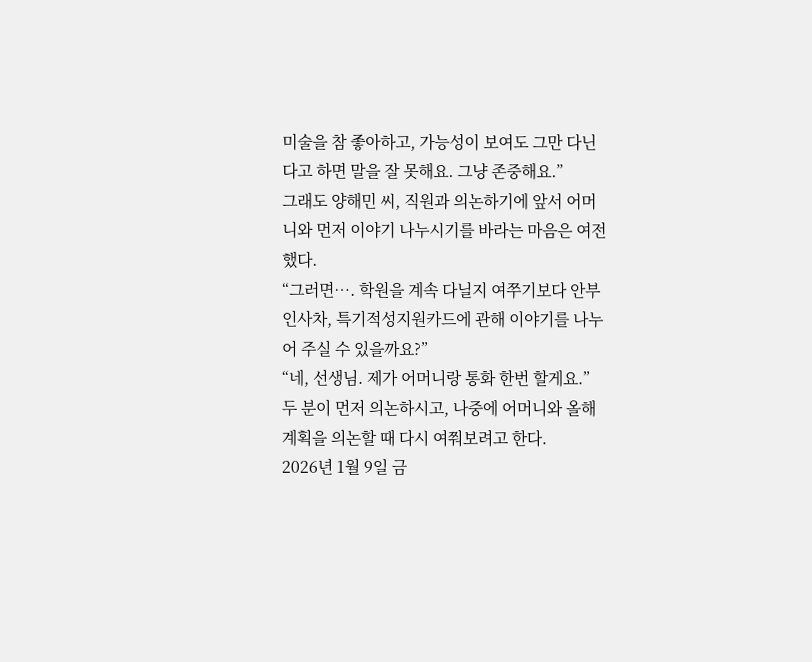미술을 참 좋아하고, 가능성이 보여도 그만 다닌다고 하면 말을 잘 못해요. 그냥 존중해요.”
그래도 양해민 씨, 직원과 의논하기에 앞서 어머니와 먼저 이야기 나누시기를 바라는 마음은 여전했다.
“그러면…. 학원을 계속 다닐지 여쭈기보다 안부 인사차, 특기적성지원카드에 관해 이야기를 나누어 주실 수 있을까요?”
“네, 선생님. 제가 어머니랑 통화 한번 할게요.”
두 분이 먼저 의논하시고, 나중에 어머니와 올해 계획을 의논할 때 다시 여쭤보려고 한다.
2026년 1월 9일 금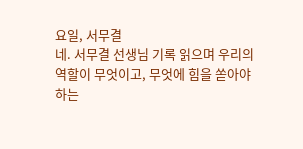요일, 서무결
네. 서무결 선생님 기록 읽으며 우리의 역할이 무엇이고, 무엇에 힘을 쏟아야 하는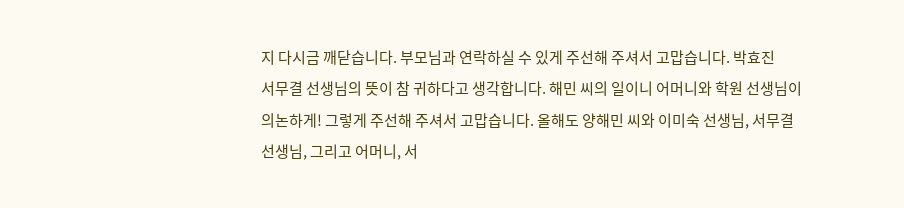지 다시금 깨닫습니다. 부모님과 연락하실 수 있게 주선해 주셔서 고맙습니다. 박효진
서무결 선생님의 뜻이 참 귀하다고 생각합니다. 해민 씨의 일이니 어머니와 학원 선생님이 의논하게! 그렇게 주선해 주셔서 고맙습니다. 올해도 양해민 씨와 이미숙 선생님, 서무결 선생님, 그리고 어머니, 서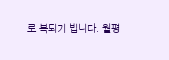로 복되기 빕니다. 월평